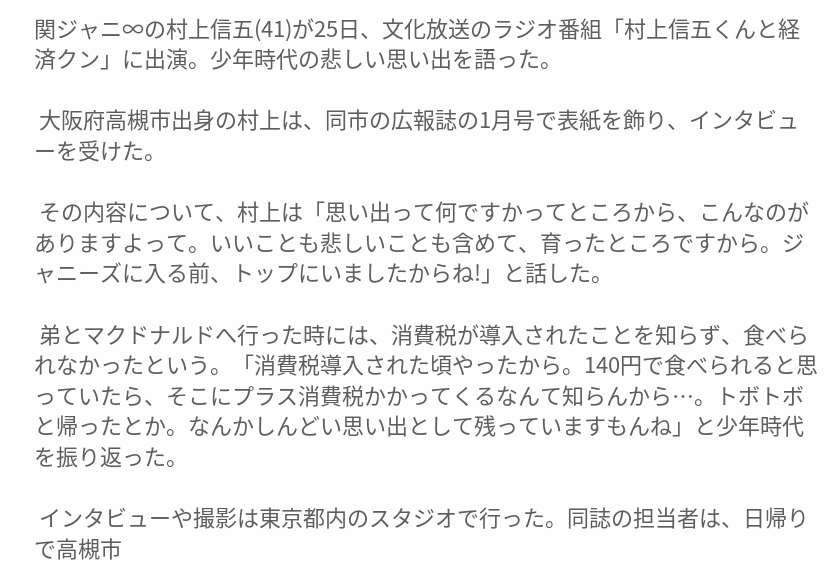関ジャニ∞の村上信五(41)が25日、文化放送のラジオ番組「村上信五くんと経済クン」に出演。少年時代の悲しい思い出を語った。

 大阪府高槻市出身の村上は、同市の広報誌の1月号で表紙を飾り、インタビューを受けた。

 その内容について、村上は「思い出って何ですかってところから、こんなのがありますよって。いいことも悲しいことも含めて、育ったところですから。ジャニーズに入る前、トップにいましたからね!」と話した。

 弟とマクドナルドへ行った時には、消費税が導入されたことを知らず、食べられなかったという。「消費税導入された頃やったから。140円で食べられると思っていたら、そこにプラス消費税かかってくるなんて知らんから…。トボトボと帰ったとか。なんかしんどい思い出として残っていますもんね」と少年時代を振り返った。

 インタビューや撮影は東京都内のスタジオで行った。同誌の担当者は、日帰りで高槻市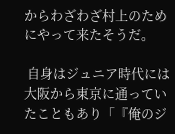からわざわざ村上のためにやって来たそうだ。

 自身はジュニア時代には大阪から東京に通っていたこともあり「『俺のジ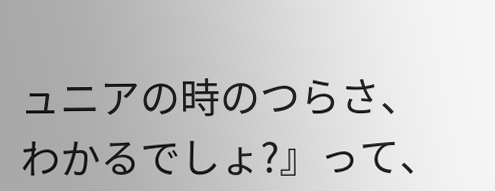ュニアの時のつらさ、わかるでしょ?』って、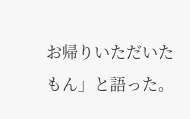お帰りいただいたもん」と語った。